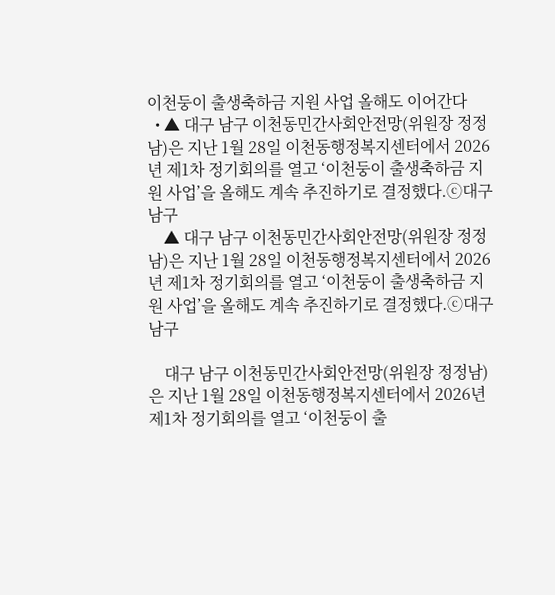이천둥이 출생축하금 지원 사업 올해도 이어간다
  • ▲ 대구 남구 이천동민간사회안전망(위원장 정정남)은 지난 1월 28일 이천동행정복지센터에서 2026년 제1차 정기회의를 열고 ‘이천둥이 출생축하금 지원 사업’을 올해도 계속 추진하기로 결정했다.ⓒ대구 남구
    ▲ 대구 남구 이천동민간사회안전망(위원장 정정남)은 지난 1월 28일 이천동행정복지센터에서 2026년 제1차 정기회의를 열고 ‘이천둥이 출생축하금 지원 사업’을 올해도 계속 추진하기로 결정했다.ⓒ대구 남구

    대구 남구 이천동민간사회안전망(위원장 정정남)은 지난 1월 28일 이천동행정복지센터에서 2026년 제1차 정기회의를 열고 ‘이천둥이 출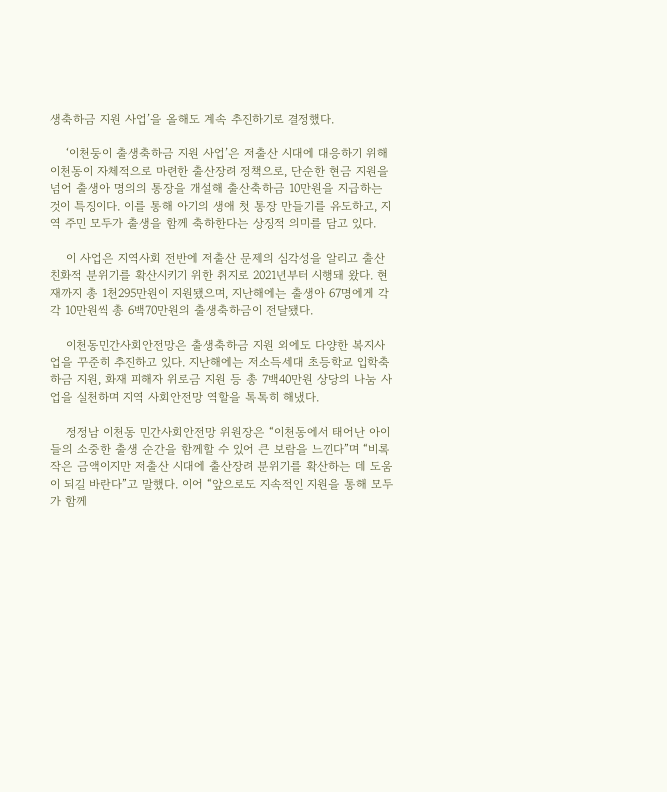생축하금 지원 사업’을 올해도 계속 추진하기로 결정했다.

    ‘이천둥이 출생축하금 지원 사업’은 저출산 시대에 대응하기 위해 이천동이 자체적으로 마련한 출산장려 정책으로, 단순한 현금 지원을 넘어 출생아 명의의 통장을 개설해 출산축하금 10만원을 지급하는 것이 특징이다. 이를 통해 아기의 생애 첫 통장 만들기를 유도하고, 지역 주민 모두가 출생을 함께 축하한다는 상징적 의미를 담고 있다.

    이 사업은 지역사회 전반에 저출산 문제의 심각성을 알리고 출산 친화적 분위기를 확산시키기 위한 취지로 2021년부터 시행돼 왔다. 현재까지 총 1천295만원이 지원됐으며, 지난해에는 출생아 67명에게 각각 10만원씩 총 6백70만원의 출생축하금이 전달됐다.

    이천동민간사회안전망은 출생축하금 지원 외에도 다양한 복지사업을 꾸준히 추진하고 있다. 지난해에는 저소득세대 초등학교 입학축하금 지원, 화재 피해자 위로금 지원 등 총 7백40만원 상당의 나눔 사업을 실천하며 지역 사회안전망 역할을 톡톡히 해냈다.

    정정남 이천동 민간사회안전망 위원장은 “이천동에서 태어난 아이들의 소중한 출생 순간을 함께할 수 있어 큰 보람을 느낀다”며 “비록 작은 금액이지만 저출산 시대에 출산장려 분위기를 확산하는 데 도움이 되길 바란다”고 말했다. 이어 “앞으로도 지속적인 지원을 통해 모두가 함께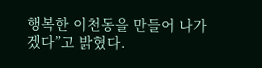행복한 이천동을 만들어 나가겠다”고 밝혔다.